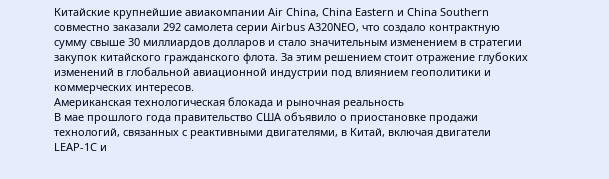Китайские крупнейшие авиакомпании Air China, China Eastern и China Southern совместно заказали 292 самолета серии Airbus A320NEO, что создало контрактную сумму свыше 30 миллиардов долларов и стало значительным изменением в стратегии закупок китайского гражданского флота. За этим решением стоит отражение глубоких изменений в глобальной авиационной индустрии под влиянием геополитики и коммерческих интересов.
Американская технологическая блокада и рыночная реальность
В мае прошлого года правительство США объявило о приостановке продажи технологий, связанных с реактивными двигателями, в Китай, включая двигатели LEAP-1C и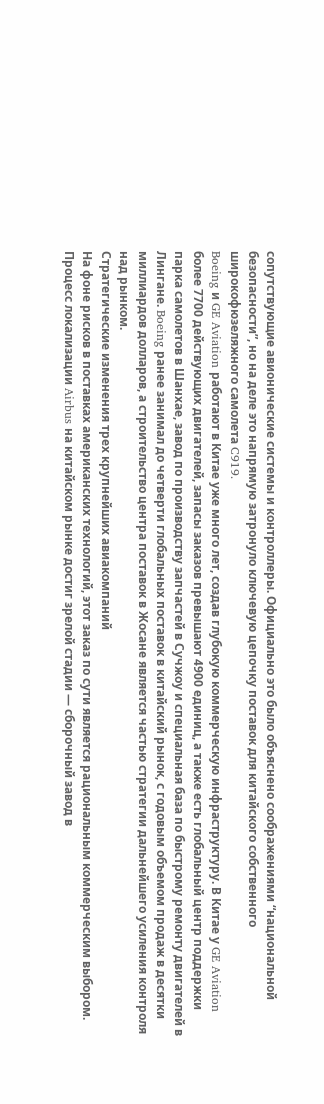сопутствующие авионические системы и контроллеры. Официально это было объяснено соображениями “национальной безопасности”, но на деле это напрямую затронуло ключевую цепочку поставок для китайского собственного широкофюзеляжного самолета C919.
Boeing и GE Aviation работают в Китае уже много лет, создав глубокую коммерческую инфраструктуру. В Китае у GE Aviation более 7700 действующих двигателей, запасы заказов превышают 4900 единиц, а также есть глобальный центр поддержки парка самолетов в Шанхае, завод по производству запчастей в Сучжоу и специальная база по быстрому ремонту двигателей в Лингане. Boeing ранее занимал до четверти глобальных поставок в китайский рынок, с годовым объемом продаж в десятки миллиардов долларов, а строительство центра поставок в Жосане является частью стратегии дальнейшего усиления контроля над рынком.
Стратегические изменения трех крупнейших авиакомпаний
На фоне рисков в поставках американских технологий, этот заказ по сути является рациональным коммерческим выбором. Процесс локализации Airbus на китайском рынке достиг зрелой стадии — сборочный завод в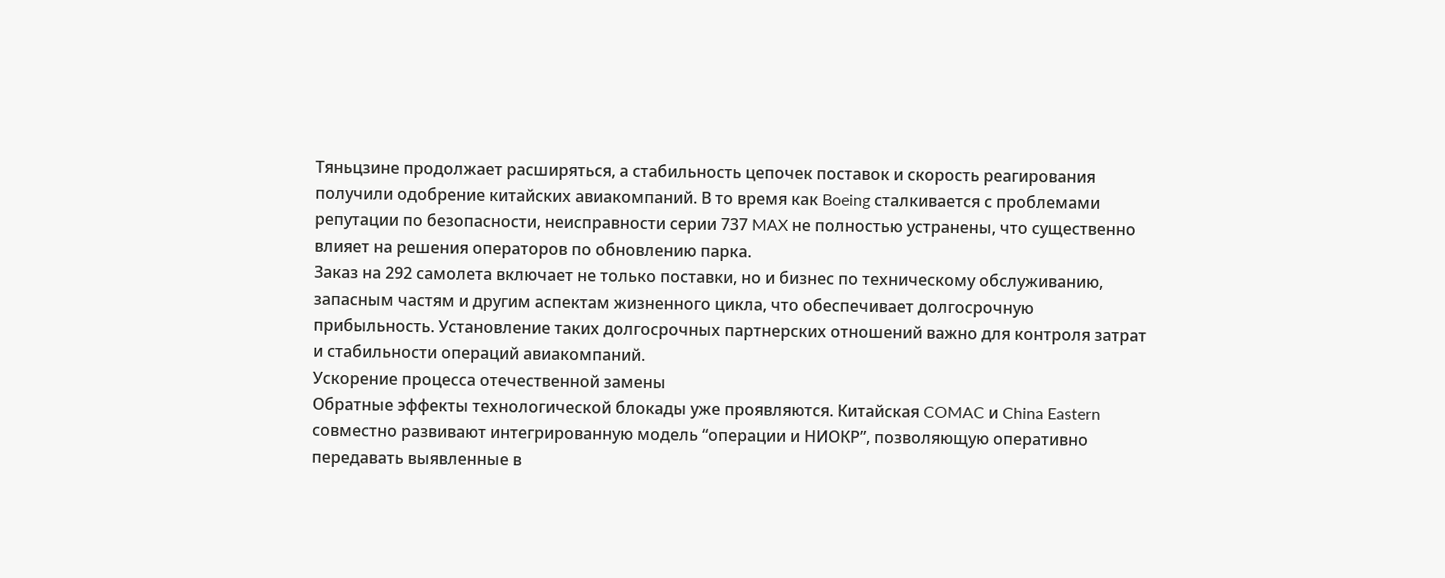Тяньцзине продолжает расширяться, а стабильность цепочек поставок и скорость реагирования получили одобрение китайских авиакомпаний. В то время как Boeing сталкивается с проблемами репутации по безопасности, неисправности серии 737 MAX не полностью устранены, что существенно влияет на решения операторов по обновлению парка.
Заказ на 292 самолета включает не только поставки, но и бизнес по техническому обслуживанию, запасным частям и другим аспектам жизненного цикла, что обеспечивает долгосрочную прибыльность. Установление таких долгосрочных партнерских отношений важно для контроля затрат и стабильности операций авиакомпаний.
Ускорение процесса отечественной замены
Обратные эффекты технологической блокады уже проявляются. Китайская COMAC и China Eastern совместно развивают интегрированную модель “операции и НИОКР”, позволяющую оперативно передавать выявленные в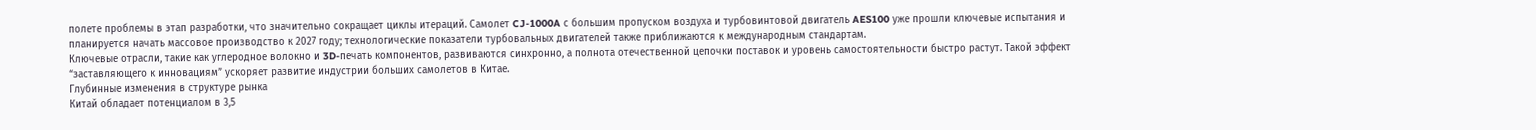полете проблемы в этап разработки, что значительно сокращает циклы итераций. Самолет CJ-1000A с большим пропуском воздуха и турбовинтовой двигатель AES100 уже прошли ключевые испытания и планируется начать массовое производство к 2027 году; технологические показатели турбовальных двигателей также приближаются к международным стандартам.
Ключевые отрасли, такие как углеродное волокно и 3D-печать компонентов, развиваются синхронно, а полнота отечественной цепочки поставок и уровень самостоятельности быстро растут. Такой эффект “заставляющего к инновациям” ускоряет развитие индустрии больших самолетов в Китае.
Глубинные изменения в структуре рынка
Китай обладает потенциалом в 3,5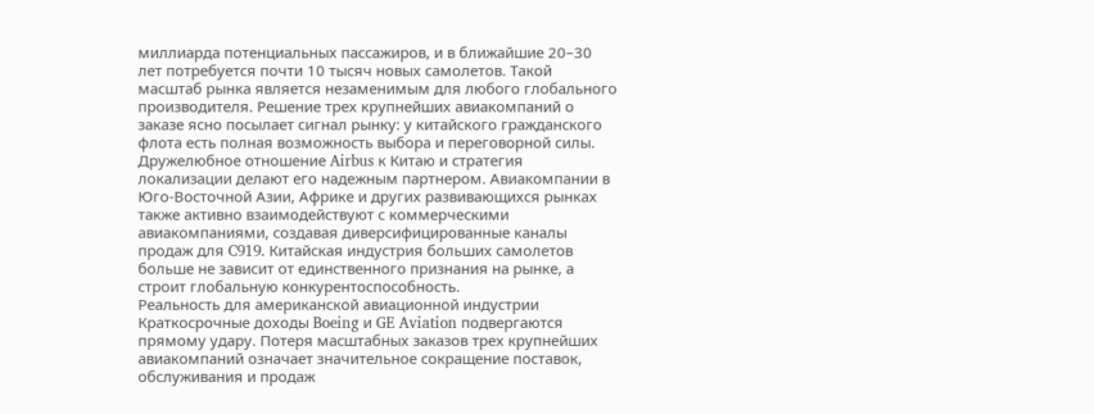миллиарда потенциальных пассажиров, и в ближайшие 20–30 лет потребуется почти 10 тысяч новых самолетов. Такой масштаб рынка является незаменимым для любого глобального производителя. Решение трех крупнейших авиакомпаний о заказе ясно посылает сигнал рынку: у китайского гражданского флота есть полная возможность выбора и переговорной силы.
Дружелюбное отношение Airbus к Китаю и стратегия локализации делают его надежным партнером. Авиакомпании в Юго-Восточной Азии, Африке и других развивающихся рынках также активно взаимодействуют с коммерческими авиакомпаниями, создавая диверсифицированные каналы продаж для C919. Китайская индустрия больших самолетов больше не зависит от единственного признания на рынке, а строит глобальную конкурентоспособность.
Реальность для американской авиационной индустрии
Краткосрочные доходы Boeing и GE Aviation подвергаются прямому удару. Потеря масштабных заказов трех крупнейших авиакомпаний означает значительное сокращение поставок, обслуживания и продаж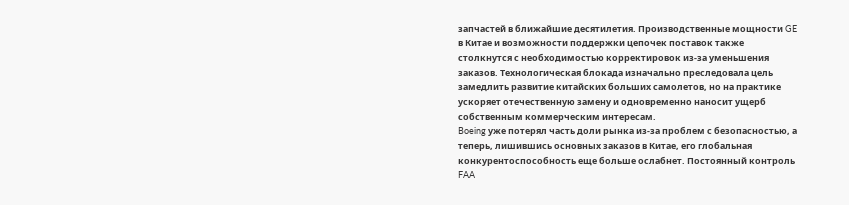запчастей в ближайшие десятилетия. Производственные мощности GE в Китае и возможности поддержки цепочек поставок также столкнутся с необходимостью корректировок из-за уменьшения заказов. Технологическая блокада изначально преследовала цель замедлить развитие китайских больших самолетов, но на практике ускоряет отечественную замену и одновременно наносит ущерб собственным коммерческим интересам.
Boeing уже потерял часть доли рынка из-за проблем с безопасностью, а теперь, лишившись основных заказов в Китае, его глобальная конкурентоспособность еще больше ослабнет. Постоянный контроль FAA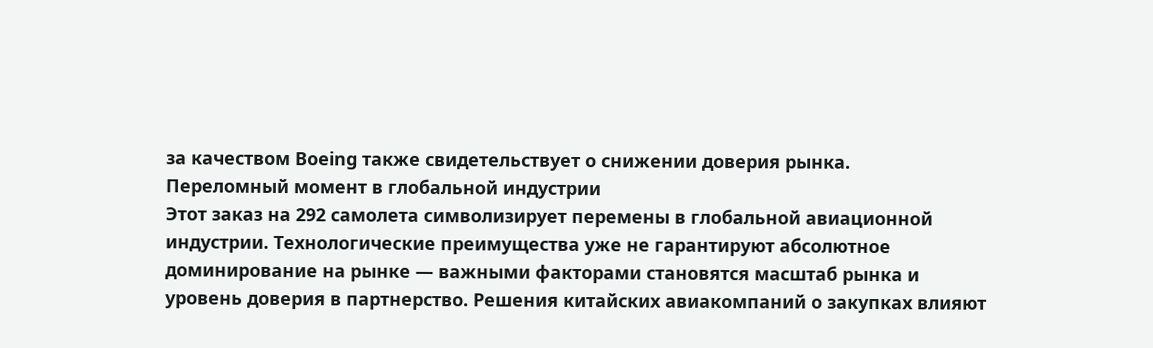за качеством Boeing также свидетельствует о снижении доверия рынка.
Переломный момент в глобальной индустрии
Этот заказ на 292 самолета символизирует перемены в глобальной авиационной индустрии. Технологические преимущества уже не гарантируют абсолютное доминирование на рынке — важными факторами становятся масштаб рынка и уровень доверия в партнерство. Решения китайских авиакомпаний о закупках влияют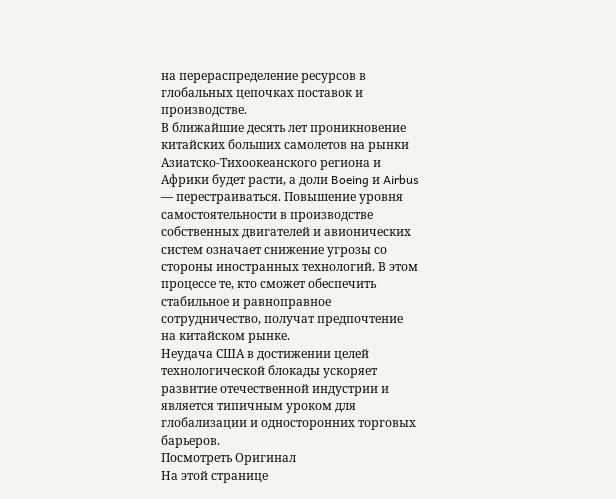на перераспределение ресурсов в глобальных цепочках поставок и производстве.
В ближайшие десять лет проникновение китайских больших самолетов на рынки Азиатско-Тихоокеанского региона и Африки будет расти, а доли Boeing и Airbus — перестраиваться. Повышение уровня самостоятельности в производстве собственных двигателей и авионических систем означает снижение угрозы со стороны иностранных технологий. В этом процессе те, кто сможет обеспечить стабильное и равноправное сотрудничество, получат предпочтение на китайском рынке.
Неудача США в достижении целей технологической блокады ускоряет развитие отечественной индустрии и является типичным уроком для глобализации и односторонних торговых барьеров.
Посмотреть Оригинал
На этой странице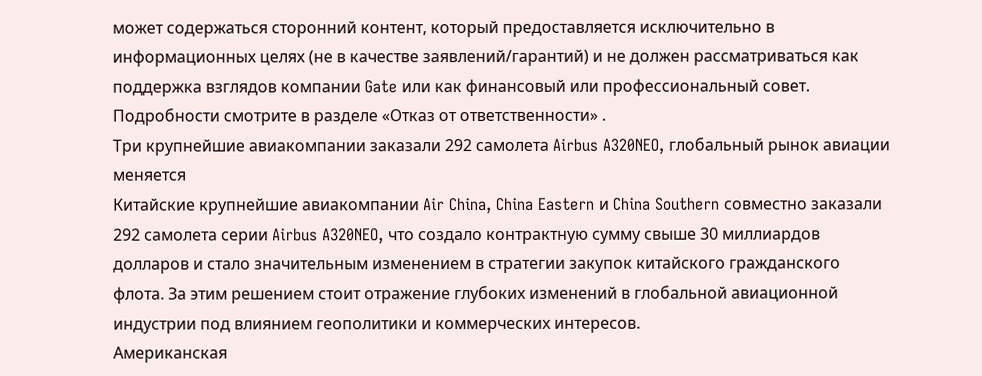может содержаться сторонний контент, который предоставляется исключительно в информационных целях (не в качестве заявлений/гарантий) и не должен рассматриваться как поддержка взглядов компании Gate или как финансовый или профессиональный совет. Подробности смотрите в разделе «Отказ от ответственности» .
Три крупнейшие авиакомпании заказали 292 самолета Airbus A320NEO, глобальный рынок авиации меняется
Китайские крупнейшие авиакомпании Air China, China Eastern и China Southern совместно заказали 292 самолета серии Airbus A320NEO, что создало контрактную сумму свыше 30 миллиардов долларов и стало значительным изменением в стратегии закупок китайского гражданского флота. За этим решением стоит отражение глубоких изменений в глобальной авиационной индустрии под влиянием геополитики и коммерческих интересов.
Американская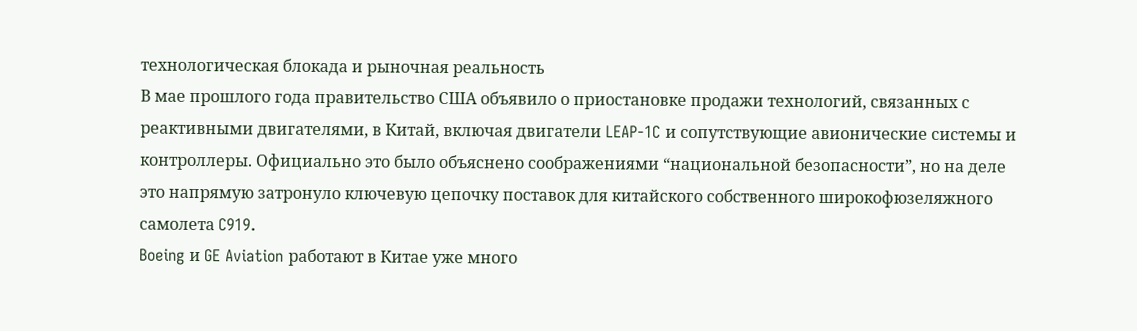технологическая блокада и рыночная реальность
В мае прошлого года правительство США объявило о приостановке продажи технологий, связанных с реактивными двигателями, в Китай, включая двигатели LEAP-1C и сопутствующие авионические системы и контроллеры. Официально это было объяснено соображениями “национальной безопасности”, но на деле это напрямую затронуло ключевую цепочку поставок для китайского собственного широкофюзеляжного самолета C919.
Boeing и GE Aviation работают в Китае уже много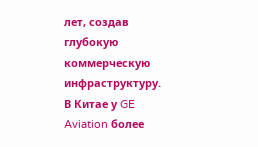лет, создав глубокую коммерческую инфраструктуру. В Китае у GE Aviation более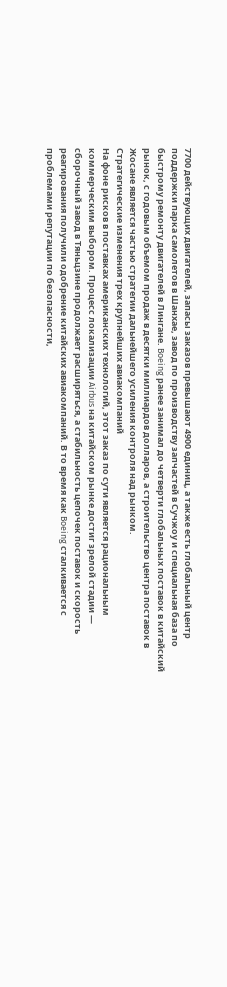7700 действующих двигателей, запасы заказов превышают 4900 единиц, а также есть глобальный центр поддержки парка самолетов в Шанхае, завод по производству запчастей в Сучжоу и специальная база по быстрому ремонту двигателей в Лингане. Boeing ранее занимал до четверти глобальных поставок в китайский рынок, с годовым объемом продаж в десятки миллиардов долларов, а строительство центра поставок в Жосане является частью стратегии дальнейшего усиления контроля над рынком.
Стратегические изменения трех крупнейших авиакомпаний
На фоне рисков в поставках американских технологий, этот заказ по сути является рациональным коммерческим выбором. Процесс локализации Airbus на китайском рынке достиг зрелой стадии — сборочный завод в Тяньцзине продолжает расширяться, а стабильность цепочек поставок и скорость реагирования получили одобрение китайских авиакомпаний. В то время как Boeing сталкивается с проблемами репутации по безопасности,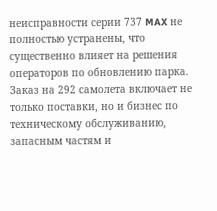неисправности серии 737 MAX не полностью устранены, что существенно влияет на решения операторов по обновлению парка.
Заказ на 292 самолета включает не только поставки, но и бизнес по техническому обслуживанию, запасным частям и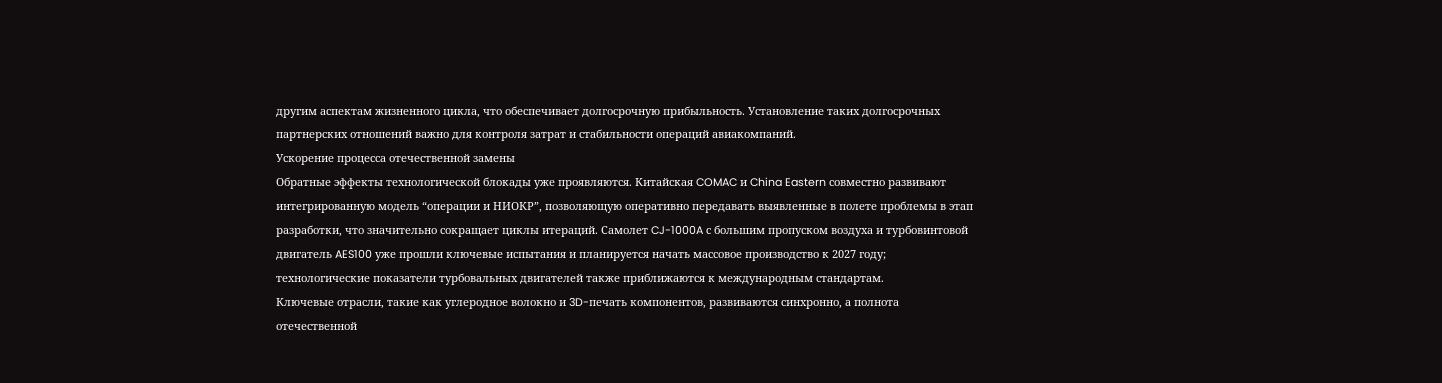другим аспектам жизненного цикла, что обеспечивает долгосрочную прибыльность. Установление таких долгосрочных партнерских отношений важно для контроля затрат и стабильности операций авиакомпаний.
Ускорение процесса отечественной замены
Обратные эффекты технологической блокады уже проявляются. Китайская COMAC и China Eastern совместно развивают интегрированную модель “операции и НИОКР”, позволяющую оперативно передавать выявленные в полете проблемы в этап разработки, что значительно сокращает циклы итераций. Самолет CJ-1000A с большим пропуском воздуха и турбовинтовой двигатель AES100 уже прошли ключевые испытания и планируется начать массовое производство к 2027 году; технологические показатели турбовальных двигателей также приближаются к международным стандартам.
Ключевые отрасли, такие как углеродное волокно и 3D-печать компонентов, развиваются синхронно, а полнота отечественной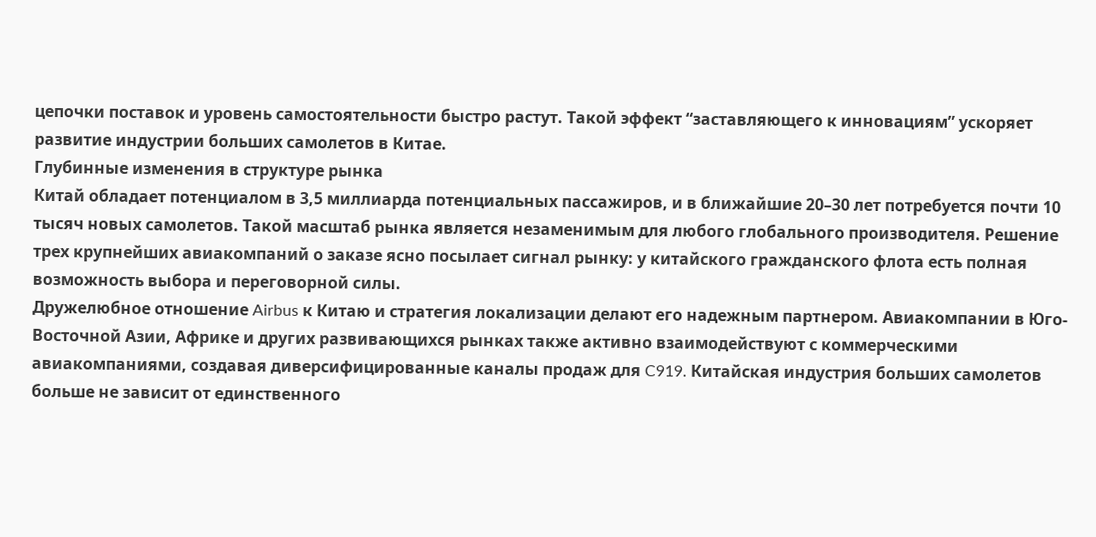цепочки поставок и уровень самостоятельности быстро растут. Такой эффект “заставляющего к инновациям” ускоряет развитие индустрии больших самолетов в Китае.
Глубинные изменения в структуре рынка
Китай обладает потенциалом в 3,5 миллиарда потенциальных пассажиров, и в ближайшие 20–30 лет потребуется почти 10 тысяч новых самолетов. Такой масштаб рынка является незаменимым для любого глобального производителя. Решение трех крупнейших авиакомпаний о заказе ясно посылает сигнал рынку: у китайского гражданского флота есть полная возможность выбора и переговорной силы.
Дружелюбное отношение Airbus к Китаю и стратегия локализации делают его надежным партнером. Авиакомпании в Юго-Восточной Азии, Африке и других развивающихся рынках также активно взаимодействуют с коммерческими авиакомпаниями, создавая диверсифицированные каналы продаж для C919. Китайская индустрия больших самолетов больше не зависит от единственного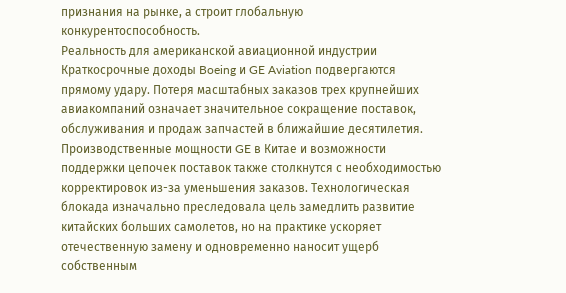признания на рынке, а строит глобальную конкурентоспособность.
Реальность для американской авиационной индустрии
Краткосрочные доходы Boeing и GE Aviation подвергаются прямому удару. Потеря масштабных заказов трех крупнейших авиакомпаний означает значительное сокращение поставок, обслуживания и продаж запчастей в ближайшие десятилетия. Производственные мощности GE в Китае и возможности поддержки цепочек поставок также столкнутся с необходимостью корректировок из-за уменьшения заказов. Технологическая блокада изначально преследовала цель замедлить развитие китайских больших самолетов, но на практике ускоряет отечественную замену и одновременно наносит ущерб собственным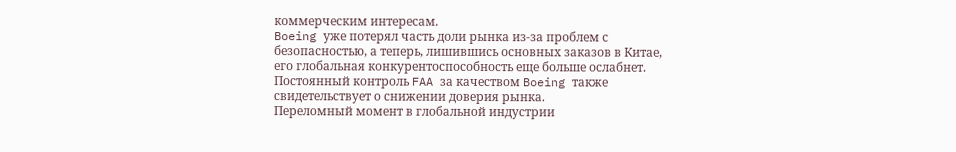коммерческим интересам.
Boeing уже потерял часть доли рынка из-за проблем с безопасностью, а теперь, лишившись основных заказов в Китае, его глобальная конкурентоспособность еще больше ослабнет. Постоянный контроль FAA за качеством Boeing также свидетельствует о снижении доверия рынка.
Переломный момент в глобальной индустрии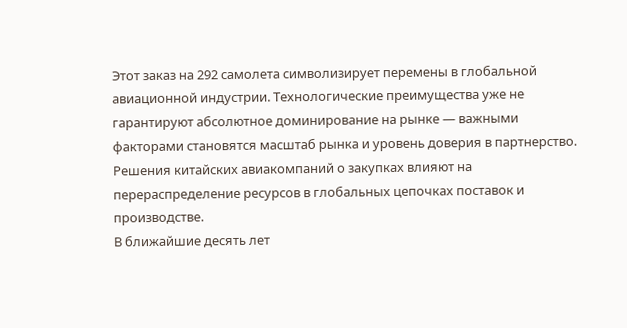Этот заказ на 292 самолета символизирует перемены в глобальной авиационной индустрии. Технологические преимущества уже не гарантируют абсолютное доминирование на рынке — важными факторами становятся масштаб рынка и уровень доверия в партнерство. Решения китайских авиакомпаний о закупках влияют на перераспределение ресурсов в глобальных цепочках поставок и производстве.
В ближайшие десять лет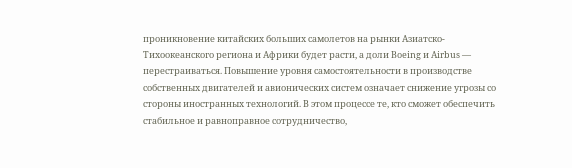проникновение китайских больших самолетов на рынки Азиатско-Тихоокеанского региона и Африки будет расти, а доли Boeing и Airbus — перестраиваться. Повышение уровня самостоятельности в производстве собственных двигателей и авионических систем означает снижение угрозы со стороны иностранных технологий. В этом процессе те, кто сможет обеспечить стабильное и равноправное сотрудничество,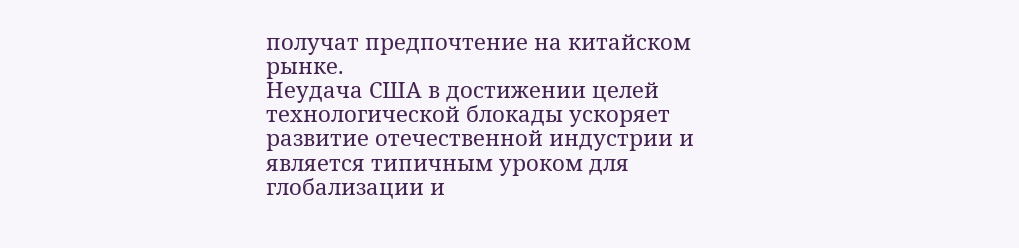получат предпочтение на китайском рынке.
Неудача США в достижении целей технологической блокады ускоряет развитие отечественной индустрии и является типичным уроком для глобализации и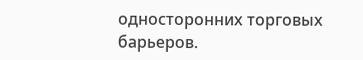односторонних торговых барьеров.